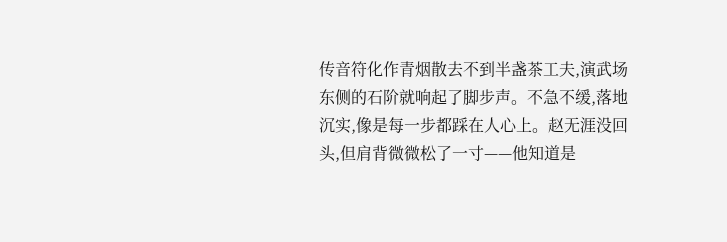传音符化作青烟散去不到半盏茶工夫,演武场东侧的石阶就响起了脚步声。不急不缓,落地沉实,像是每一步都踩在人心上。赵无涯没回头,但肩背微微松了一寸——他知道是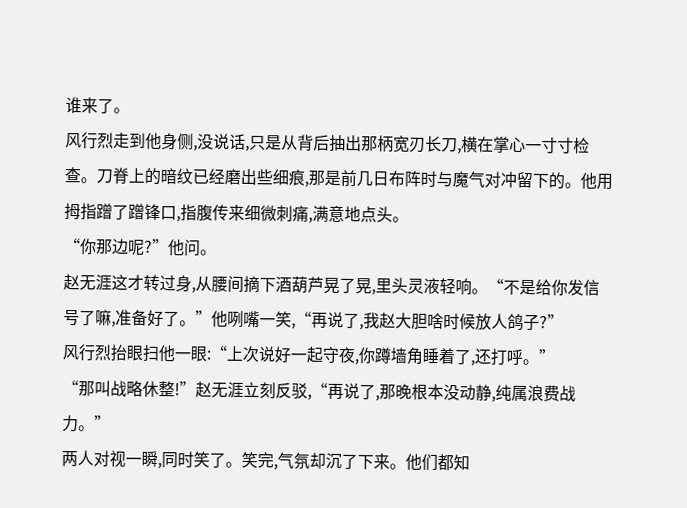谁来了。
风行烈走到他身侧,没说话,只是从背后抽出那柄宽刃长刀,横在掌心一寸寸检查。刀脊上的暗纹已经磨出些细痕,那是前几日布阵时与魔气对冲留下的。他用拇指蹭了蹭锋口,指腹传来细微刺痛,满意地点头。
“你那边呢?”他问。
赵无涯这才转过身,从腰间摘下酒葫芦晃了晃,里头灵液轻响。“不是给你发信号了嘛,准备好了。”他咧嘴一笑,“再说了,我赵大胆啥时候放人鸽子?”
风行烈抬眼扫他一眼:“上次说好一起守夜,你蹲墙角睡着了,还打呼。”
“那叫战略休整!”赵无涯立刻反驳,“再说了,那晚根本没动静,纯属浪费战力。”
两人对视一瞬,同时笑了。笑完,气氛却沉了下来。他们都知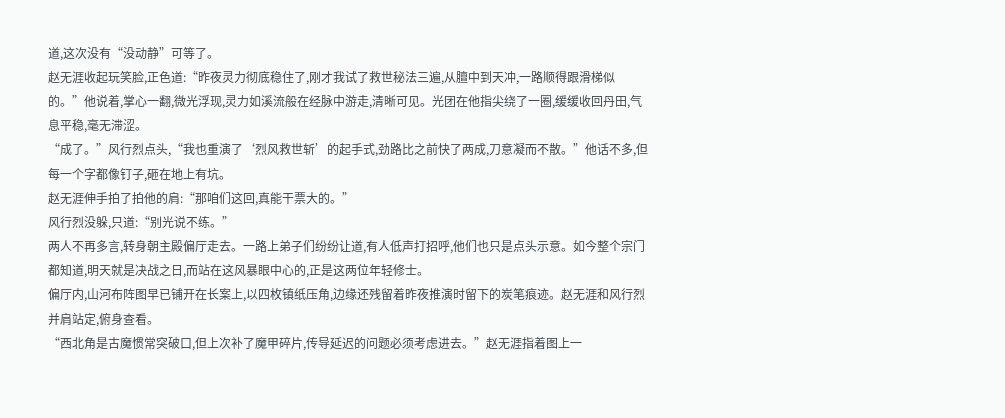道,这次没有“没动静”可等了。
赵无涯收起玩笑脸,正色道:“昨夜灵力彻底稳住了,刚才我试了救世秘法三遍,从膻中到天冲,一路顺得跟滑梯似的。”他说着,掌心一翻,微光浮现,灵力如溪流般在经脉中游走,清晰可见。光团在他指尖绕了一圈,缓缓收回丹田,气息平稳,毫无滞涩。
“成了。”风行烈点头,“我也重演了‘烈风救世斩’的起手式,劲路比之前快了两成,刀意凝而不散。”他话不多,但每一个字都像钉子,砸在地上有坑。
赵无涯伸手拍了拍他的肩:“那咱们这回,真能干票大的。”
风行烈没躲,只道:“别光说不练。”
两人不再多言,转身朝主殿偏厅走去。一路上弟子们纷纷让道,有人低声打招呼,他们也只是点头示意。如今整个宗门都知道,明天就是决战之日,而站在这风暴眼中心的,正是这两位年轻修士。
偏厅内,山河布阵图早已铺开在长案上,以四枚镇纸压角,边缘还残留着昨夜推演时留下的炭笔痕迹。赵无涯和风行烈并肩站定,俯身查看。
“西北角是古魔惯常突破口,但上次补了魔甲碎片,传导延迟的问题必须考虑进去。”赵无涯指着图上一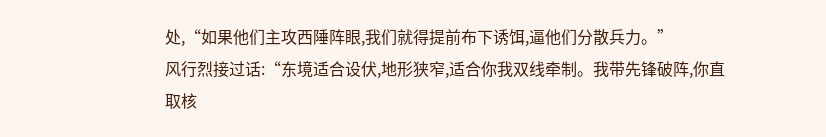处,“如果他们主攻西陲阵眼,我们就得提前布下诱饵,逼他们分散兵力。”
风行烈接过话:“东境适合设伏,地形狭窄,适合你我双线牵制。我带先锋破阵,你直取核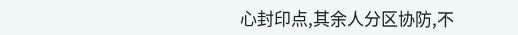心封印点,其余人分区协防,不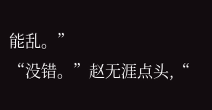能乱。”
“没错。”赵无涯点头,“